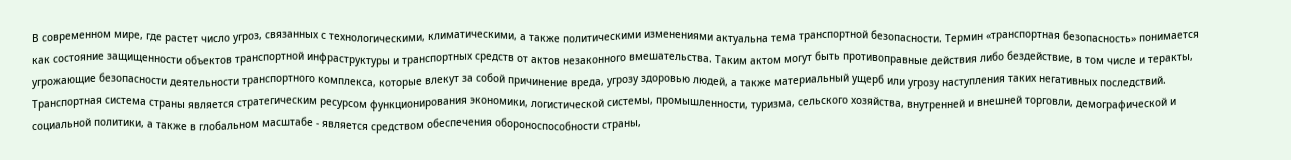В современном мире, где растет число угроз, связанных с технологическими, климатическими, а также политическими изменениями актуальна тема транспортной безопасности. Термин «транспортная безопасность» понимается как состояние защищенности объектов транспортной инфраструктуры и транспортных средств от актов незаконного вмешательства. Таким актом могут быть противоправные действия либо бездействие, в том числе и теракты, угрожающие безопасности деятельности транспортного комплекса, которые влекут за собой причинение вреда, угрозу здоровью людей, а также материальный ущерб или угрозу наступления таких негативных последствий.
Транспортная система страны является стратегическим ресурсом функционирования экономики, логистической системы, промышленности, туризма, сельского хозяйства, внутренней и внешней торговли, демографической и социальной политики, а также в глобальном масштабе - является средством обеспечения обороноспособности страны,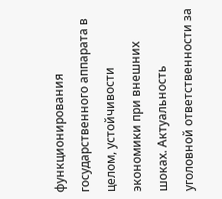функционирования государственного аппарата в целом, устойчивости экономики при внешних шоках. Актуальность уголовной ответственности за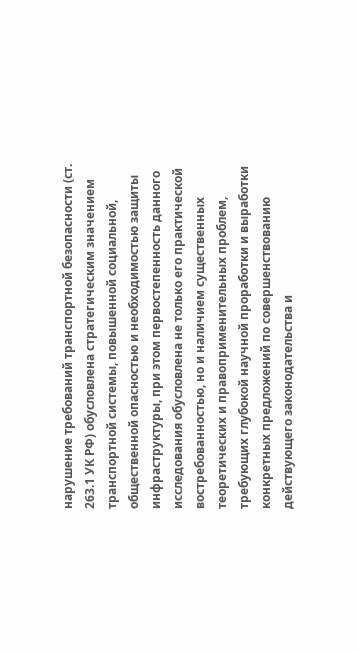нарушение требований транспортной безопасности (ст. 263.1 УК РФ) обусловлена стратегическим значением транспортной системы, повышенной социальной, общественной опасностью и необходимостью защиты инфраструктуры, при этом первостепенность данного исследования обусловлена не только его практической востребованностью, но и наличием существенных теоретических и правоприменительных проблем, требующих глубокой научной проработки и выработки конкретных предложений по совершенствованию действующего законодательства и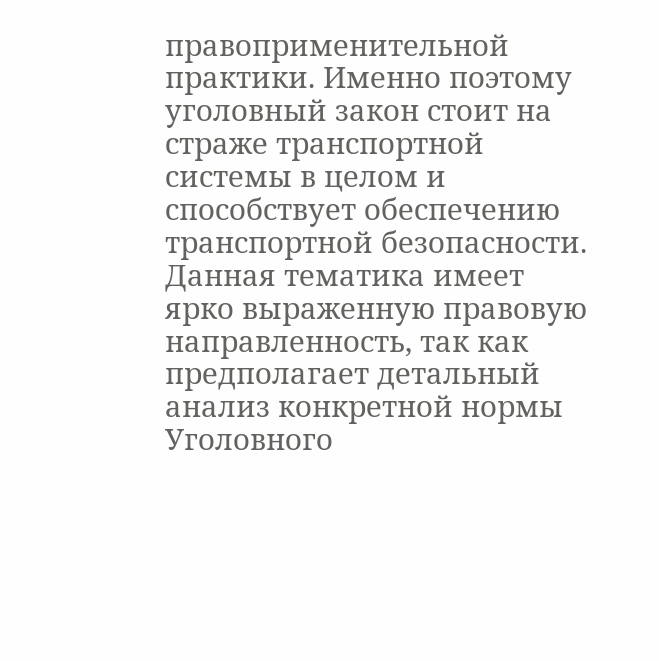правоприменительной практики. Именно поэтому уголовный закон стоит на страже транспортной системы в целом и способствует обеспечению транспортной безопасности. Данная тематика имеет ярко выраженную правовую направленность, так как предполагает детальный анализ конкретной нормы Уголовного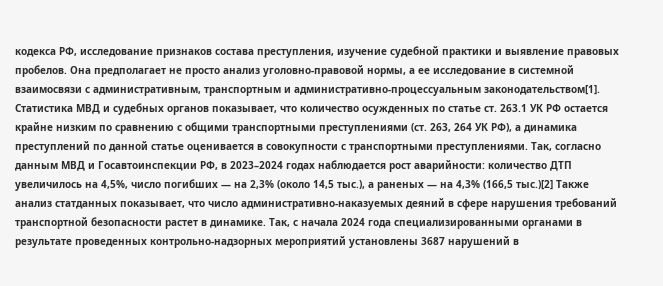кодекса РФ, исследование признаков состава преступления, изучение судебной практики и выявление правовых пробелов. Она предполагает не просто анализ уголовно-правовой нормы, а ее исследование в системной взаимосвязи с административным, транспортным и административно-процессуальным законодательством[1].
Статистика МВД и судебных органов показывает, что количество осужденных по статье ст. 263.1 УК РФ остается крайне низким по сравнению с общими транспортными преступлениями (ст. 263, 264 УК РФ), а динамика преступлений по данной статье оценивается в совокупности с транспортными преступлениями. Так, согласно данным МВД и Госавтоинспекции РФ, в 2023–2024 годах наблюдается рост аварийности: количество ДТП увеличилось на 4,5%, число погибших — на 2,3% (около 14,5 тыс.), а раненых — на 4,3% (166,5 тыс.)[2] Также анализ статданных показывает, что число административно-наказуемых деяний в сфере нарушения требований транспортной безопасности растет в динамике. Так, с начала 2024 года специализированными органами в результате проведенных контрольно-надзорных мероприятий установлены 3687 нарушений в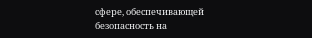сфере, обеспечивающей безопасность на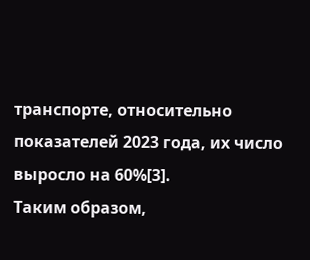транспорте, относительно показателей 2023 года, их число выросло на 60%[3].
Таким образом,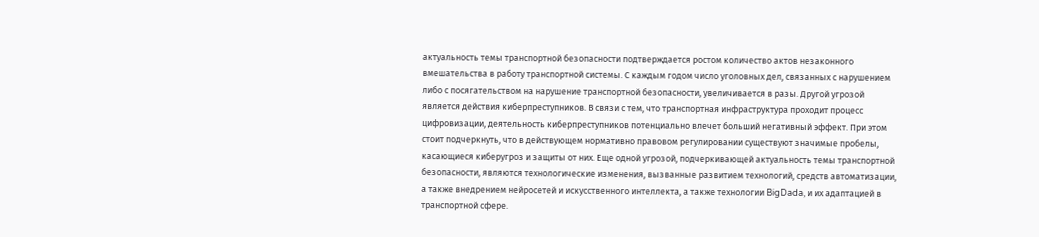актуальность темы транспортной безопасности подтверждается ростом количество актов незаконного вмешательства в работу транспортной системы. С каждым годом число уголовных дел, связанных с нарушением либо с посягательством на нарушение транспортной безопасности, увеличивается в разы. Другой угрозой является действия киберпреступников. В связи с тем, что транспортная инфраструктура проходит процесс цифровизации, деятельность киберпреступников потенциально влечет больший негативный эффект. При этом стоит подчеркнуть, что в действующем нормативно правовом регулировании существуют значимые пробелы, касающиеся киберугроз и защиты от них. Еще одной угрозой, подчеркивающей актуальность темы транспортной безопасности, являются технологические изменения, вызванные развитием технологий, средств автоматизации, а также внедрением нейросетей и искусственного интеллекта, а также технологии BigDada, и их адаптацией в транспортной сфере.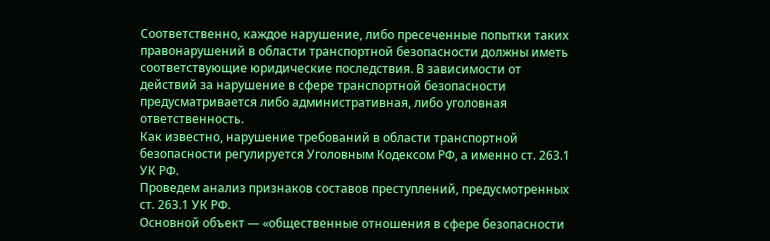Соответственно, каждое нарушение, либо пресеченные попытки таких правонарушений в области транспортной безопасности должны иметь соответствующие юридические последствия. В зависимости от действий за нарушение в сфере транспортной безопасности предусматривается либо административная, либо уголовная ответственность.
Как известно, нарушение требований в области транспортной безопасности регулируется Уголовным Кодексом РФ, а именно ст. 263.1 УК РФ.
Проведем анализ признаков составов преступлений, предусмотренных ст. 263.1 УК РФ.
Основной объект — «общественные отношения в сфере безопасности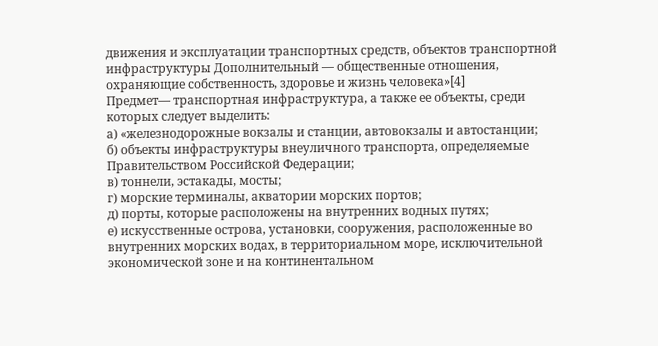движения и эксплуатации транспортных средств, объектов транспортной инфраструктуры Дополнительный — общественные отношения, охраняющие собственность, здоровье и жизнь человека»[4]
Предмет— транспортная инфраструктура, а также ее объекты, среди которых следует выделить:
а) «железнодорожные вокзалы и станции, автовокзалы и автостанции;
б) объекты инфраструктуры внеуличного транспорта, определяемые Правительством Российской Федерации;
в) тоннели, эстакады, мосты;
г) морские терминалы, акватории морских портов;
д) порты, которые расположены на внутренних водных путях;
е) искусственные острова, установки, сооружения, расположенные во внутренних морских водах, в территориальном море, исключительной экономической зоне и на континентальном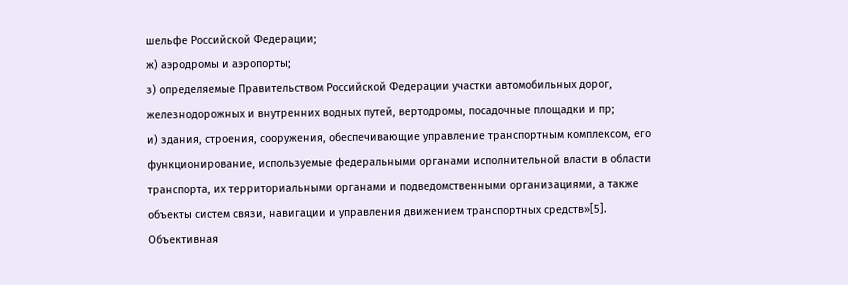шельфе Российской Федерации;
ж) аэродромы и аэропорты;
з) определяемые Правительством Российской Федерации участки автомобильных дорог, железнодорожных и внутренних водных путей, вертодромы, посадочные площадки и пр;
и) здания, строения, сооружения, обеспечивающие управление транспортным комплексом, его функционирование, используемые федеральными органами исполнительной власти в области транспорта, их территориальными органами и подведомственными организациями, а также объекты систем связи, навигации и управления движением транспортных средств»[5].
Объективная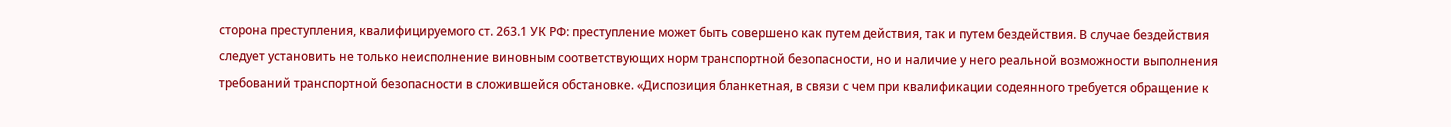сторона преступления, квалифицируемого ст. 263.1 УК РФ: преступление может быть совершено как путем действия, так и путем бездействия. В случае бездействия следует установить не только неисполнение виновным соответствующих норм транспортной безопасности, но и наличие у него реальной возможности выполнения требований транспортной безопасности в сложившейся обстановке. «Диспозиция бланкетная, в связи с чем при квалификации содеянного требуется обращение к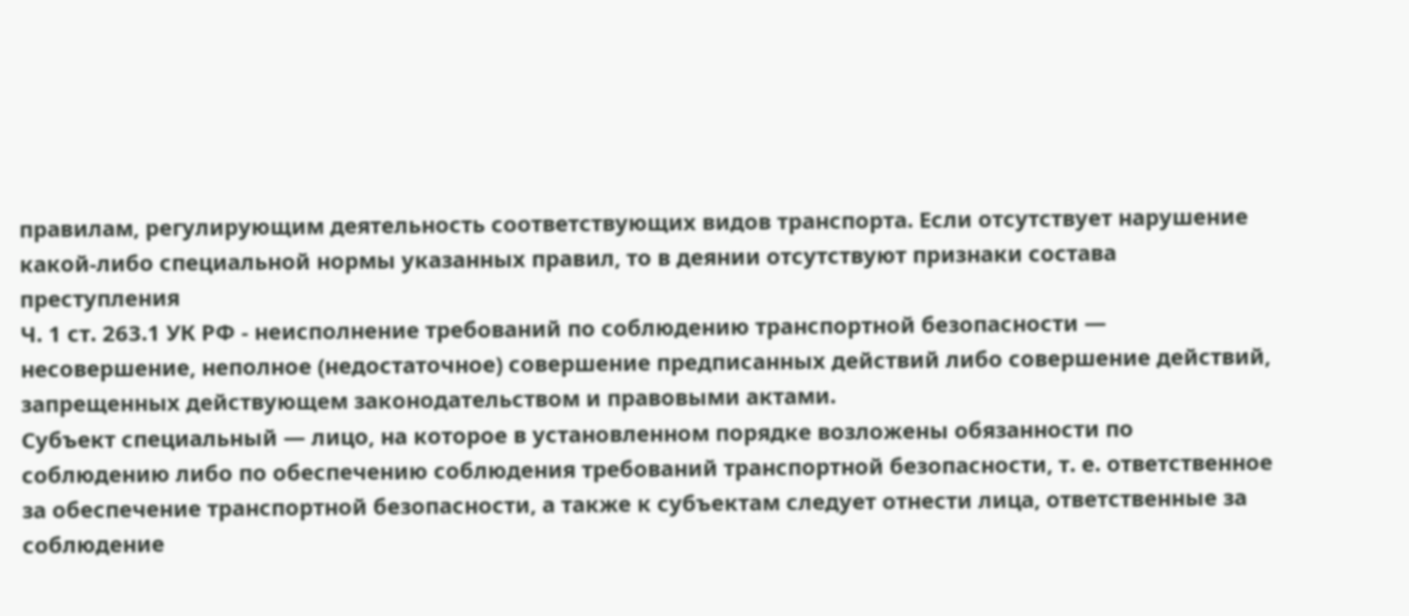правилам, регулирующим деятельность соответствующих видов транспорта. Если отсутствует нарушение какой-либо специальной нормы указанных правил, то в деянии отсутствуют признаки состава преступления
Ч. 1 ст. 263.1 УК РФ - неисполнение требований по соблюдению транспортной безопасности — несовершение, неполное (недостаточное) совершение предписанных действий либо совершение действий, запрещенных действующем законодательством и правовыми актами.
Субъект специальный — лицо, на которое в установленном порядке возложены обязанности по соблюдению либо по обеспечению соблюдения требований транспортной безопасности, т. е. ответственное за обеспечение транспортной безопасности, а также к субъектам следует отнести лица, ответственные за соблюдение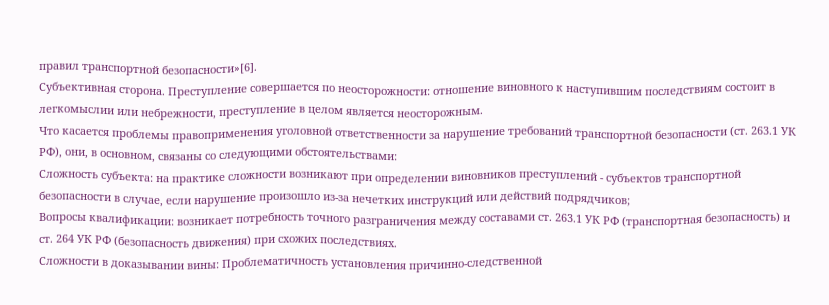правил транспортной безопасности»[6].
Субъективная сторона. Преступление совершается по неосторожности: отношение виновного к наступившим последствиям состоит в легкомыслии или небрежности, преступление в целом является неосторожным.
Что касается проблемы правоприменения уголовной ответственности за нарушение требований транспортной безопасности (ст. 263.1 УК РФ), они, в основном, связаны со следующими обстоятельствами:
Сложность субъекта: на практике сложности возникают при определении виновников преступлений - субъектов транспортной безопасности в случае, если нарушение произошло из-за нечетких инструкций или действий подрядчиков;
Вопросы квалификации: возникает потребность точного разграничения между составами ст. 263.1 УК РФ (транспортная безопасность) и ст. 264 УК РФ (безопасность движения) при схожих последствиях.
Сложности в доказывании вины: Проблематичность установления причинно-следственной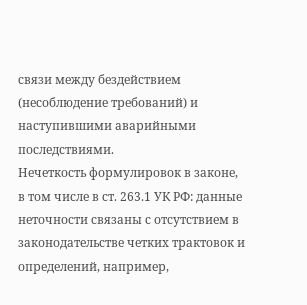связи между бездействием (несоблюдение требований) и наступившими аварийными последствиями.
Нечеткость формулировок в законе, в том числе в ст. 263.1 УК РФ: данные неточности связаны с отсутствием в законодательстве четких трактовок и определений, например,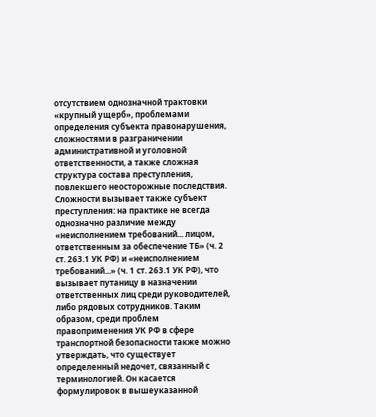отсутствием однозначной трактовки «крупный ущерб», проблемами определения субъекта правонарушения, сложностями в разграничении административной и уголовной ответственности, а также сложная структура состава преступления, повлекшего неосторожные последствия.
Сложности вызывает также субъект преступления: на практике не всегда однозначно различие между «неисполнением требований... лицом, ответственным за обеспечение ТБ» (ч. 2 ст. 263.1 УК РФ) и «неисполнением требований...» (ч. 1 ст. 263.1 УК РФ), что вызывает путаницу в назначении ответственных лиц среди руководителей, либо рядовых сотрудников. Таким образом, среди проблем правоприменения УК РФ в сфере транспортной безопасности также можно утверждать, что существует определенный недочет, связанный с терминологией. Он касается формулировок в вышеуказанной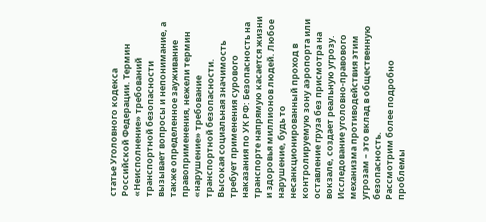статье Уголовного кодекса Российской Федерации. Термин «Неисполнение» требований транспортной безопасности вызывает вопросы и непонимание, а также определенное зауживание правоприменения, нежели термин «нарушение» требование транспортной безопасности.
Высокая социальная значимость требует применения сурового наказания по УК РФ: Безопасность на транспорте напрямую касается жизни и здоровья миллионов людей. Любое нарушение, будь то несанкционированный проход в контролируемую зону аэропорта или оставление груза без присмотра на вокзале, создает реальную угрозу. Исследование уголовно-правового механизма противодействия этим угрозам – это вклад в общественную безопасность.
Рассмотрим более подробно проблемы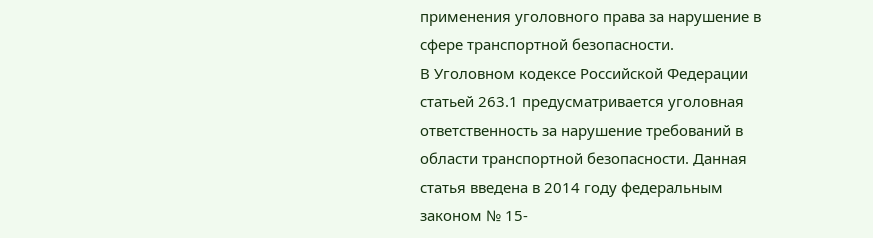применения уголовного права за нарушение в сфере транспортной безопасности.
В Уголовном кодексе Российской Федерации статьей 263.1 предусматривается уголовная ответственность за нарушение требований в области транспортной безопасности. Данная статья введена в 2014 году федеральным законом № 15-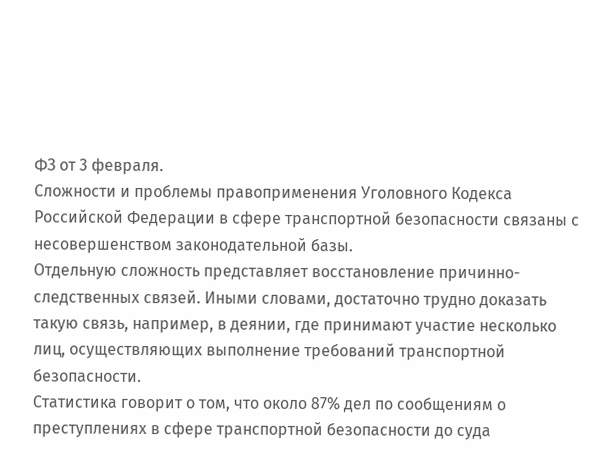ФЗ от 3 февраля.
Сложности и проблемы правоприменения Уголовного Кодекса Российской Федерации в сфере транспортной безопасности связаны с несовершенством законодательной базы.
Отдельную сложность представляет восстановление причинно-следственных связей. Иными словами, достаточно трудно доказать такую связь, например, в деянии, где принимают участие несколько лиц, осуществляющих выполнение требований транспортной безопасности.
Статистика говорит о том, что около 87% дел по сообщениям о преступлениях в сфере транспортной безопасности до суда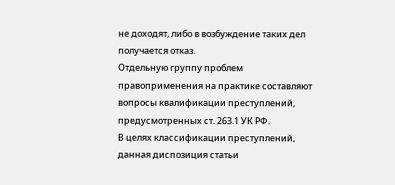не доходят, либо в возбуждение таких дел получается отказ.
Отдельную группу проблем правоприменения на практике составляют вопросы квалификации преступлений, предусмотренных ст. 263.1 УК РФ.
В целях классификации преступлений, данная диспозиция статьи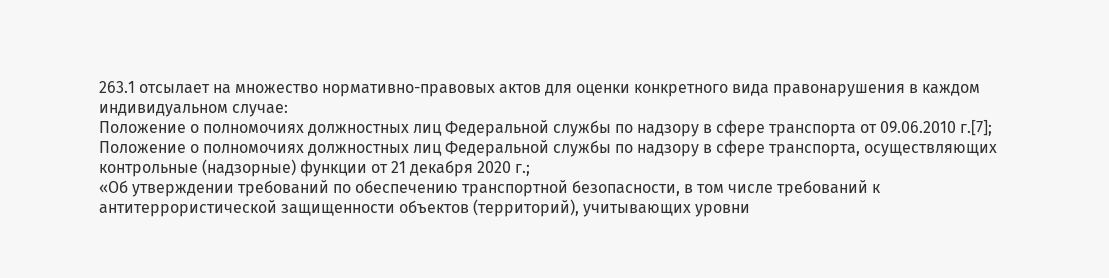263.1 отсылает на множество нормативно-правовых актов для оценки конкретного вида правонарушения в каждом индивидуальном случае:
Положение о полномочиях должностных лиц Федеральной службы по надзору в сфере транспорта от 09.06.2010 г.[7];
Положение о полномочиях должностных лиц Федеральной службы по надзору в сфере транспорта, осуществляющих контрольные (надзорные) функции от 21 декабря 2020 г.;
«Об утверждении требований по обеспечению транспортной безопасности, в том числе требований к антитеррористической защищенности объектов (территорий), учитывающих уровни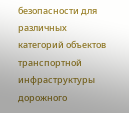безопасности для различных категорий объектов транспортной инфраструктуры дорожного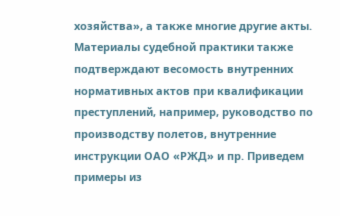хозяйства», а также многие другие акты.
Материалы судебной практики также подтверждают весомость внутренних нормативных актов при квалификации преступлений, например, руководство по производству полетов, внутренние инструкции ОАО «РЖД» и пр. Приведем примеры из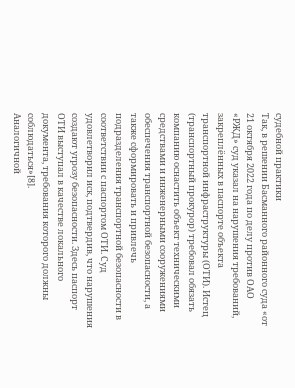судебной практики
Так, в решении Басманного районного суда «от 21 октября 2022 года по делу против ОАО «РЖД» суд указал на нарушения требований, закреплённых в паспорте объекта транспортной инфраструктуры (ОТИ). Истец (транспортный прокурор) требовал обязать компанию оснастить объект техническими средствами и инженерными сооружениями обеспечения транспортной безопасности, а также сформировать и привлечь подразделения транспортной безопасности в соответствии с паспортом ОТИ. Суд удовлетворил иск, подтвердив, что нарушения создают угрозу безопасности. Здесь паспорт ОТИ выступал в качестве локального документа, требования которого должны соблюдаться»[8].
Аналогичной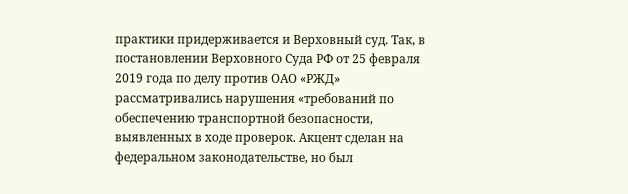практики придерживается и Верховный суд. Так, в постановлении Верховного Суда РФ от 25 февраля 2019 года по делу против ОАО «РЖД» рассматривались нарушения «требований по обеспечению транспортной безопасности, выявленных в ходе проверок. Акцент сделан на федеральном законодательстве, но был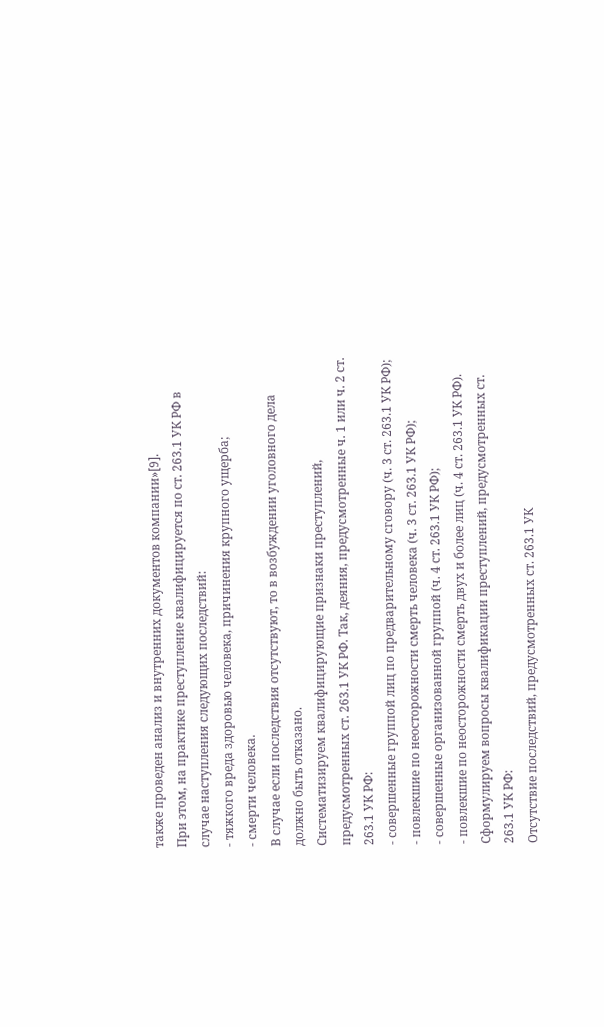также проведен анализ и внутренних документов компании»[9].
При этом, на практике преступление квалифицируется по ст. 263.1 УК РФ в случае наступления следующих последствий:
- тяжкого вреда здоровью человека, причинения крупного ущерба;
- смерти человека.
В случае если последствия отсутствуют, то в возбуждении уголовного дела должно быть отказано.
Систематизируем квалифицирующие признаки преступлений, предусмотренных ст. 263.1 УК РФ. Так, деяния, предусмотренные ч. 1 или ч. 2 ст. 263.1 УК РФ:
- совершенные группой лиц по предварительному сговору (ч. 3 ст. 263.1 УК РФ);
- повлекшие по неосторожности смерть человека (ч. 3 ст. 263.1 УК РФ);
- совершенные организованной группой (ч. 4 ст. 263.1 УК РФ);
- повлекшие по неосторожности смерть двух и более лиц (ч. 4 ст. 263.1 УК РФ).
Сформулируем вопросы квалификации преступлений, предусмотренных ст. 263.1 УК РФ:
Отсутствие последствий, предусмотренных ст. 263.1 УК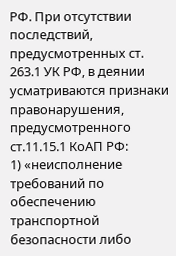РФ. При отсутствии последствий, предусмотренных ст. 263.1 УК РФ, в деянии усматриваются признаки правонарушения, предусмотренного ст.11.15.1 КоАП РФ:
1) «неисполнение требований по обеспечению транспортной безопасности либо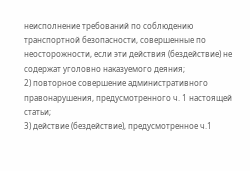неисполнение требований по соблюдению транспортной безопасности, совершенные по неосторожности, если эти действия (бездействие) не содержат уголовно наказуемого деяния;
2) повторное совершение административного правонарушения, предусмотренного ч. 1 настоящей статьи;
3) действие (бездействие), предусмотренное ч.1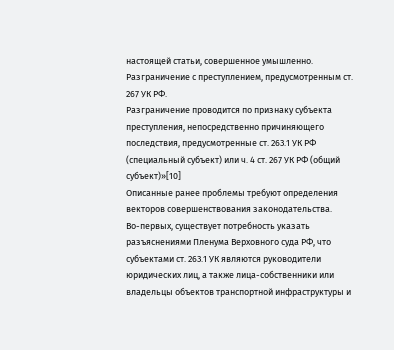настоящей статьи, совершенное умышленно.
Разграничение с преступлением, предусмотренным ст. 267 УК РФ.
Разграничение проводится по признаку субъекта преступления, непосредственно причиняющего последствия, предусмотренные ст. 263.1 УК РФ (специальный субъект) или ч. 4 ст. 267 УК РФ (общий субъект)»[10]
Описанные ранее проблемы требуют определения векторов совершенствования законодательства.
Во-первых, существует потребность указать разъяснениями Пленума Верховного суда РФ, что субъектами ст. 263.1 УК являются руководители юридических лиц, а также лица-собственники или владельцы объектов транспортной инфраструктуры и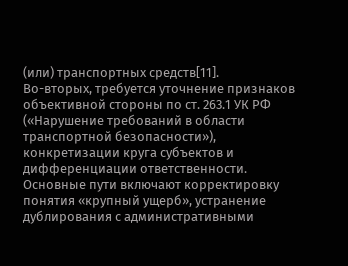(или) транспортных средств[11].
Во-вторых, требуется уточнение признаков объективной стороны по ст. 263.1 УК РФ («Нарушение требований в области транспортной безопасности»), конкретизации круга субъектов и дифференциации ответственности. Основные пути включают корректировку понятия «крупный ущерб», устранение дублирования с административными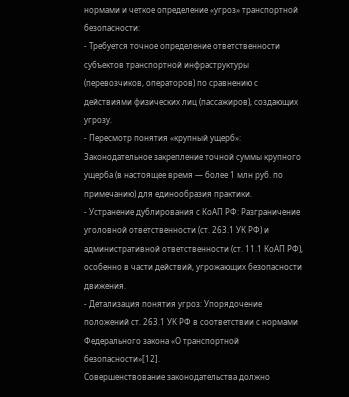нормами и четкое определение «угроз» транспортной безопасности:
- Требуется точное определение ответственности субъектов транспортной инфраструктуры (перевозчиков, операторов) по сравнению с действиями физических лиц (пассажиров), создающих угрозу.
- Пересмотр понятия «крупный ущерб»: Законодательное закрепление точной суммы крупного ущерба (в настоящее время — более 1 млн руб. по примечанию) для единообразия практики.
- Устранение дублирования с КоАП РФ: Разграничение уголовной ответственности (ст. 263.1 УК РФ) и административной ответственности (ст. 11.1 КоАП РФ), особенно в части действий, угрожающих безопасности движения.
- Детализация понятия угроз: Упорядочение положений ст. 263.1 УК РФ в соответствии с нормами Федерального закона «О транспортной безопасности»[12].
Совершенствование законодательства должно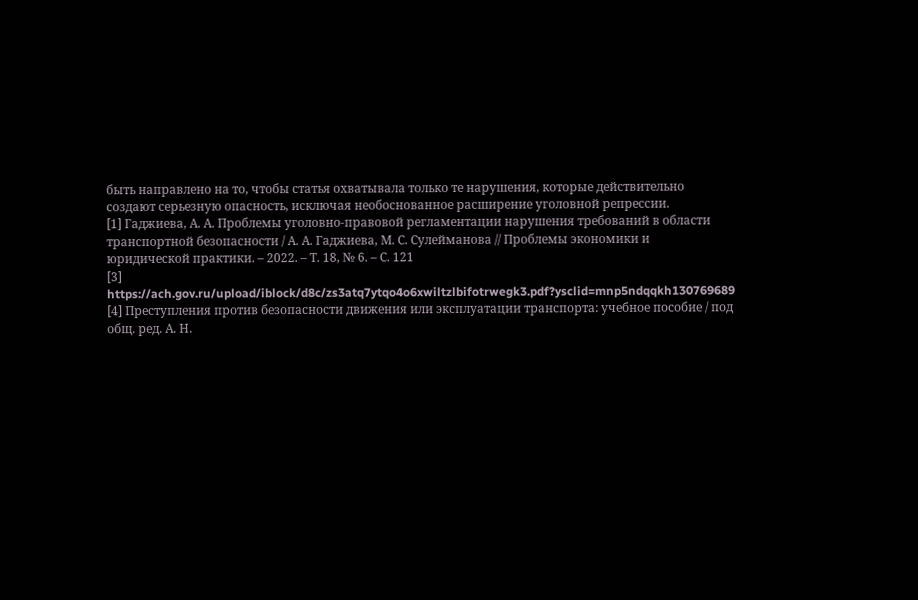быть направлено на то, чтобы статья охватывала только те нарушения, которые действительно создают серьезную опасность, исключая необоснованное расширение уголовной репрессии.
[1] Гаджиева, А. А. Проблемы уголовно-правовой регламентации нарушения требований в области транспортной безопасности / А. А. Гаджиева, М. С. Сулейманова // Проблемы экономики и юридической практики. – 2022. – Т. 18, № 6. – С. 121
[3] https://ach.gov.ru/upload/iblock/d8c/zs3atq7ytqo4o6xwiltzlbifotrwegk3.pdf?ysclid=mnp5ndqqkh130769689
[4] Преступления против безопасности движения или эксплуатации транспорта: учебное пособие / под общ. ред. А. Н.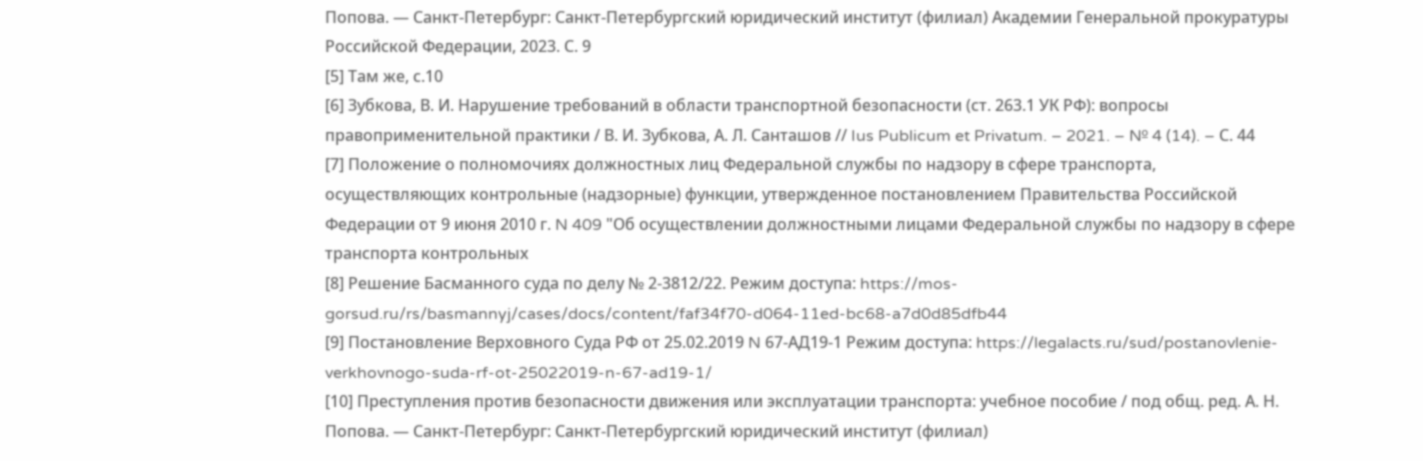Попова. — Санкт-Петербург: Санкт-Петербургский юридический институт (филиал) Академии Генеральной прокуратуры Российской Федерации, 2023. С. 9
[5] Там же, с.10
[6] Зубкова, В. И. Нарушение требований в области транспортной безопасности (ст. 263.1 УК РФ): вопросы правоприменительной практики / В. И. Зубкова, А. Л. Санташов // Ius Publicum et Privatum. – 2021. – № 4 (14). – С. 44
[7] Положение о полномочиях должностных лиц Федеральной службы по надзору в сфере транспорта, осуществляющих контрольные (надзорные) функции, утвержденное постановлением Правительства Российской Федерации от 9 июня 2010 г. N 409 "Об осуществлении должностными лицами Федеральной службы по надзору в сфере транспорта контрольных
[8] Решение Басманного суда по делу № 2-3812/22. Режим доступа: https://mos-gorsud.ru/rs/basmannyj/cases/docs/content/faf34f70-d064-11ed-bc68-a7d0d85dfb44
[9] Постановление Верховного Суда РФ от 25.02.2019 N 67-АД19-1 Режим доступа: https://legalacts.ru/sud/postanovlenie-verkhovnogo-suda-rf-ot-25022019-n-67-ad19-1/
[10] Преступления против безопасности движения или эксплуатации транспорта: учебное пособие / под общ. ред. А. Н. Попова. — Санкт-Петербург: Санкт-Петербургский юридический институт (филиал)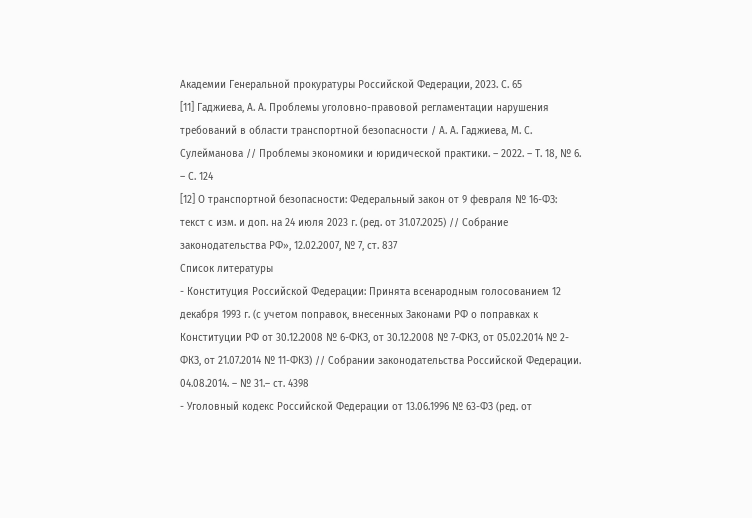Академии Генеральной прокуратуры Российской Федерации, 2023. С. 65
[11] Гаджиева, А. А. Проблемы уголовно-правовой регламентации нарушения требований в области транспортной безопасности / А. А. Гаджиева, М. С. Сулейманова // Проблемы экономики и юридической практики. – 2022. – Т. 18, № 6. – С. 124
[12] О транспортной безопасности: Федеральный закон от 9 февраля № 16-ФЗ: текст с изм. и доп. на 24 июля 2023 г. (ред. от 31.07.2025) // Собрание законодательства РФ», 12.02.2007, № 7, ст. 837
Список литературы
- Конституция Российской Федерации: Принята всенародным голосованием 12 декабря 1993 г. (с учетом поправок, внесенных Законами РФ о поправках к Конституции РФ от 30.12.2008 № 6-ФКЗ, от 30.12.2008 № 7-ФКЗ, от 05.02.2014 № 2-ФКЗ, от 21.07.2014 № 11-ФКЗ) // Собрании законодательства Российской Федерации. 04.08.2014. – № 31.– ст. 4398
- Уголовный кодекс Российской Федерации от 13.06.1996 № 63-ФЗ (ред. от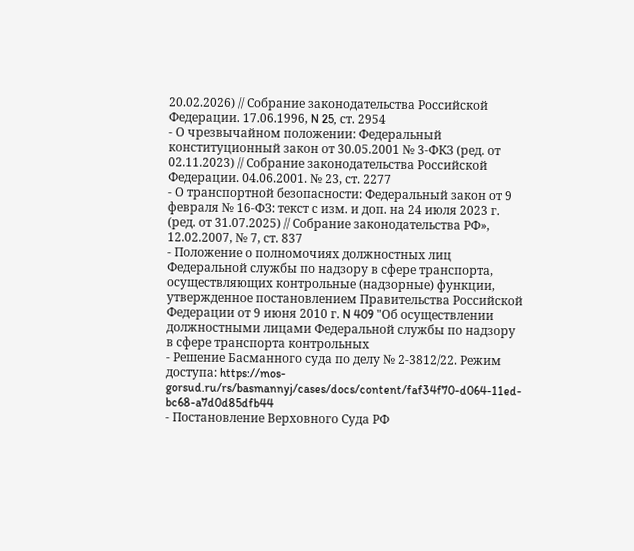20.02.2026) // Собрание законодательства Российской Федерации. 17.06.1996, N 25, ст. 2954
- О чрезвычайном положении: Федеральный конституционный закон от 30.05.2001 № 3-ФКЗ (ред. от 02.11.2023) // Собрание законодательства Российской Федерации. 04.06.2001. № 23, ст. 2277
- О транспортной безопасности: Федеральный закон от 9 февраля № 16-ФЗ: текст с изм. и доп. на 24 июля 2023 г. (ред. от 31.07.2025) // Собрание законодательства РФ», 12.02.2007, № 7, ст. 837
- Положение о полномочиях должностных лиц Федеральной службы по надзору в сфере транспорта, осуществляющих контрольные (надзорные) функции, утвержденное постановлением Правительства Российской Федерации от 9 июня 2010 г. N 409 "Об осуществлении должностными лицами Федеральной службы по надзору в сфере транспорта контрольных
- Решение Басманного суда по делу № 2-3812/22. Режим доступа: https://mos-gorsud.ru/rs/basmannyj/cases/docs/content/faf34f70-d064-11ed-bc68-a7d0d85dfb44
- Постановление Верховного Суда РФ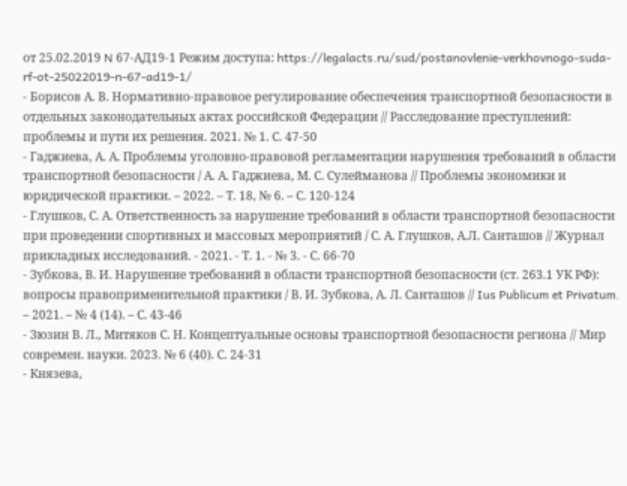от 25.02.2019 N 67-АД19-1 Режим доступа: https://legalacts.ru/sud/postanovlenie-verkhovnogo-suda-rf-ot-25022019-n-67-ad19-1/
- Борисов А. В. Нормативно-правовое регулирование обеспечения транспортной безопасности в отдельных законодательных актах российской Федерации // Расследование преступлений: проблемы и пути их решения. 2021. № 1. С. 47-50
- Гаджиева, А. А. Проблемы уголовно-правовой регламентации нарушения требований в области транспортной безопасности / А. А. Гаджиева, М. С. Сулейманова // Проблемы экономики и юридической практики. – 2022. – Т. 18, № 6. – С. 120-124
- Глушков, С. А. Ответственность за нарушение требований в области транспортной безопасности при проведении спортивных и массовых мероприятий / С. А. Глушков, А.Л. Санташов // Журнал прикладных исследований. - 2021. - Т. 1. - № 3. - С. 66-70
- Зубкова, В. И. Нарушение требований в области транспортной безопасности (ст. 263.1 УК РФ): вопросы правоприменительной практики / В. И. Зубкова, А. Л. Санташов // Ius Publicum et Privatum. – 2021. – № 4 (14). – С. 43-46
- Зюзин В. Л., Митяков С. Н. Концептуальные основы транспортной безопасности региона // Мир современ. науки. 2023. № 6 (40). С. 24-31
- Князева,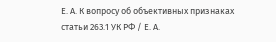Е. А. К вопросу об объективных признаках статьи 263.1 УК РФ / Е. А.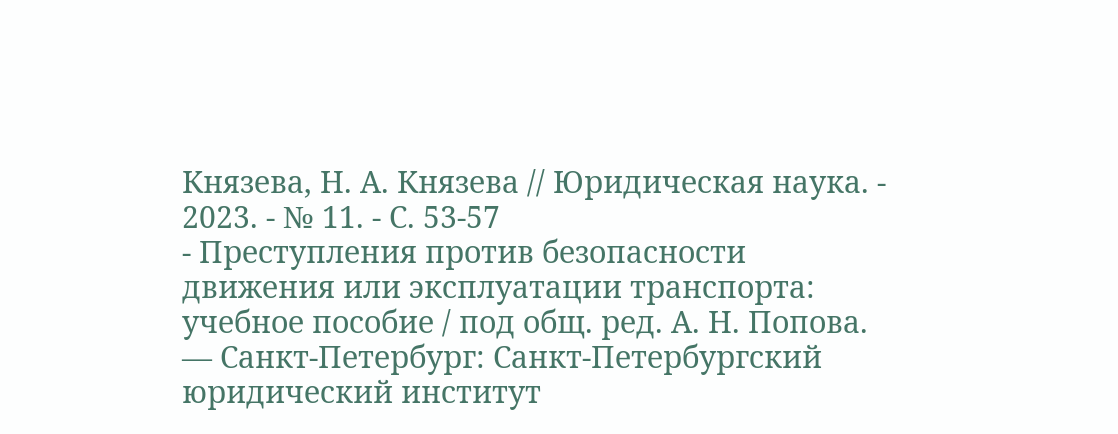Князева, Н. А. Князева // Юридическая наука. - 2023. - № 11. - С. 53-57
- Преступления против безопасности движения или эксплуатации транспорта: учебное пособие / под общ. ред. А. Н. Попова. — Санкт-Петербург: Санкт-Петербургский юридический институт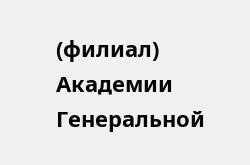(филиал) Академии Генеральной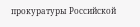прокуратуры Российской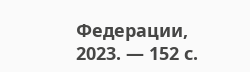Федерации, 2023. — 152 с.